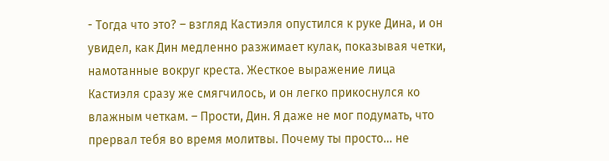- Тогда что это? – взгляд Кастиэля опустился к руке Дина, и он увидел, как Дин медленно разжимает кулак, показывая четки, намотанные вокруг креста. Жесткое выражение лица Кастиэля сразу же смягчилось, и он легко прикоснулся ко влажным четкам. – Прости, Дин. Я даже не мог подумать, что прервал тебя во время молитвы. Почему ты просто… не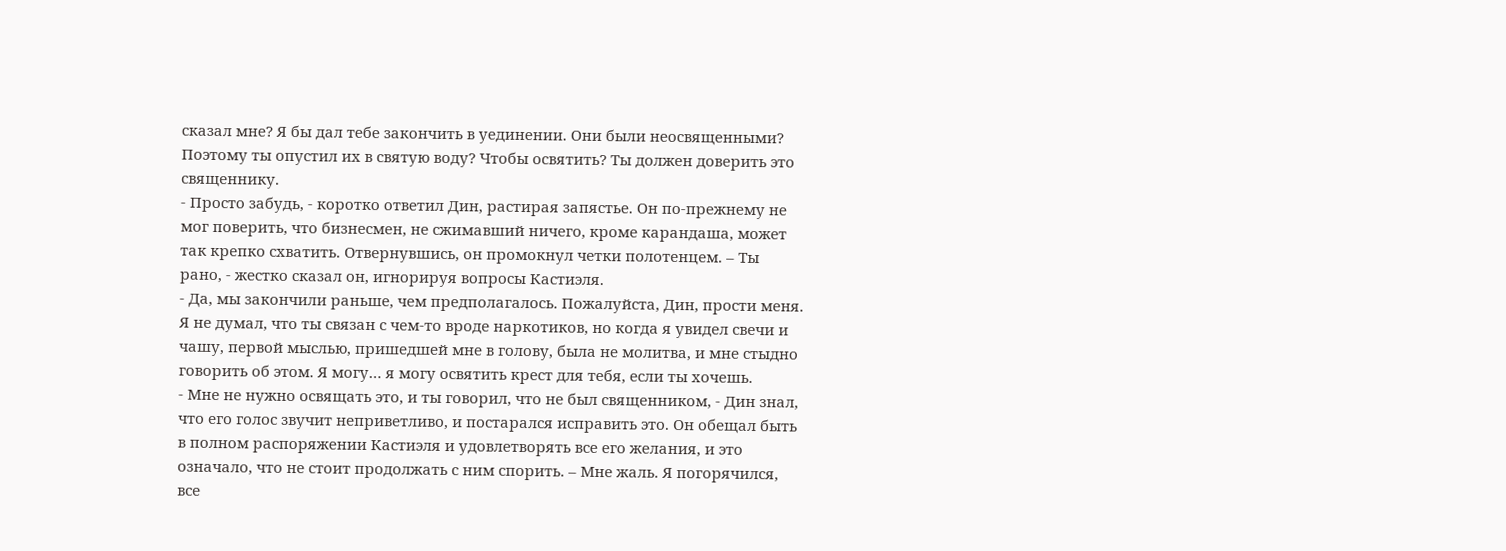сказал мне? Я бы дал тебе закончить в уединении. Они были неосвященными? Поэтому ты опустил их в святую воду? Чтобы освятить? Ты должен доверить это священнику.
- Просто забудь, - коротко ответил Дин, растирая запястье. Он по-прежнему не мог поверить, что бизнесмен, не сжимавший ничего, кроме карандаша, может так крепко схватить. Отвернувшись, он промокнул четки полотенцем. – Ты рано, - жестко сказал он, игнорируя вопросы Кастиэля.
- Да, мы закончили раньше, чем предполагалось. Пожалуйста, Дин, прости меня. Я не думал, что ты связан с чем-то вроде наркотиков, но когда я увидел свечи и чашу, первой мыслью, пришедшей мне в голову, была не молитва, и мне стыдно говорить об этом. Я могу… я могу освятить крест для тебя, если ты хочешь.
- Мне не нужно освящать это, и ты говорил, что не был священником, - Дин знал, что его голос звучит неприветливо, и постарался исправить это. Он обещал быть в полном распоряжении Кастиэля и удовлетворять все его желания, и это означало, что не стоит продолжать с ним спорить. – Мне жаль. Я погорячился, все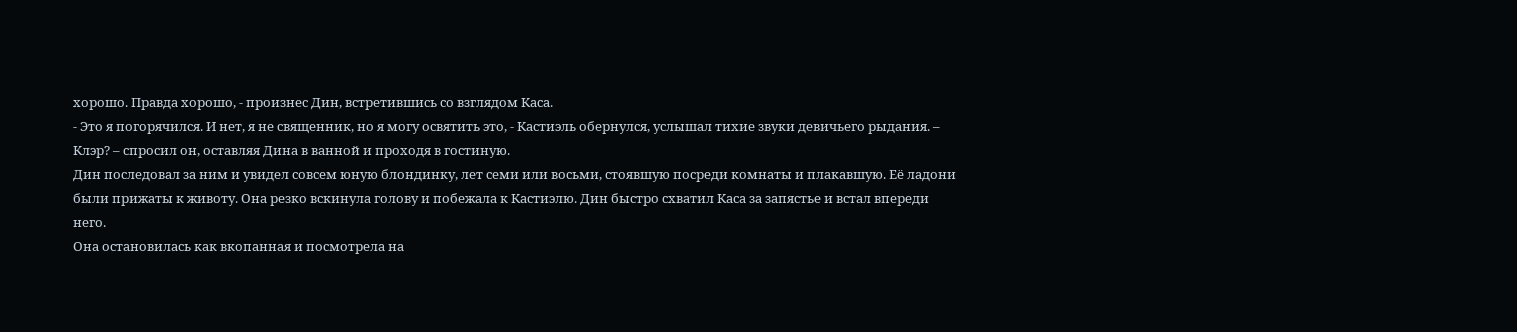хорошо. Правда хорошо, - произнес Дин, встретившись со взглядом Каса.
- Это я погорячился. И нет, я не священник, но я могу освятить это, - Кастиэль обернулся, услышал тихие звуки девичьего рыдания. – Клэр? – спросил он, оставляя Дина в ванной и проходя в гостиную.
Дин последовал за ним и увидел совсем юную блондинку, лет семи или восьми, стоявшую посреди комнаты и плакавшую. Её ладони были прижаты к животу. Она резко вскинула голову и побежала к Кастиэлю. Дин быстро схватил Каса за запястье и встал впереди него.
Она остановилась как вкопанная и посмотрела на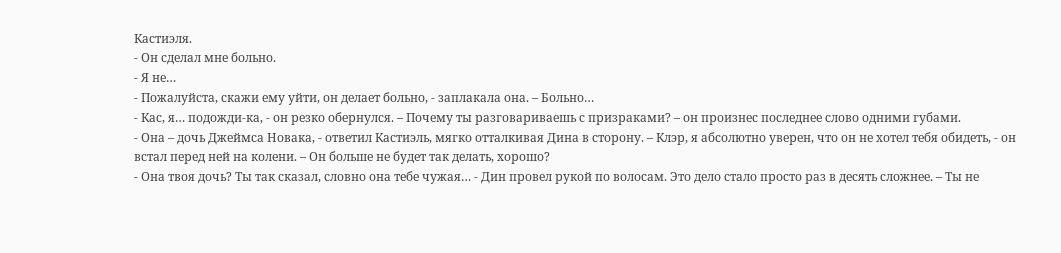Кастиэля.
- Он сделал мне больно.
- Я не…
- Пожалуйста, скажи ему уйти, он делает больно, - заплакала она. – Больно…
- Кас, я… подожди-ка, - он резко обернулся. – Почему ты разговариваешь с призраками? – он произнес последнее слово одними губами.
- Она – дочь Джеймса Новака, - ответил Кастиэль, мягко отталкивая Дина в сторону. – Клэр, я абсолютно уверен, что он не хотел тебя обидеть, - он встал перед ней на колени. – Он больше не будет так делать, хорошо?
- Она твоя дочь? Ты так сказал, словно она тебе чужая… - Дин провел рукой по волосам. Это дело стало просто раз в десять сложнее. – Ты не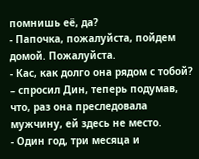помнишь её, да?
- Папочка, пожалуйста, пойдем домой. Пожалуйста.
- Кас, как долго она рядом с тобой? – спросил Дин, теперь подумав, что, раз она преследовала мужчину, ей здесь не место.
- Один год, три месяца и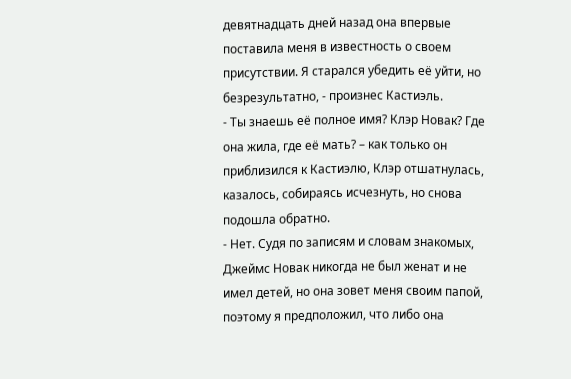девятнадцать дней назад она впервые поставила меня в известность о своем присутствии. Я старался убедить её уйти, но безрезультатно, - произнес Кастиэль.
- Ты знаешь её полное имя? Клэр Новак? Где она жила, где её мать? – как только он приблизился к Кастиэлю, Клэр отшатнулась, казалось, собираясь исчезнуть, но снова подошла обратно.
- Нет. Судя по записям и словам знакомых, Джеймс Новак никогда не был женат и не имел детей, но она зовет меня своим папой, поэтому я предположил, что либо она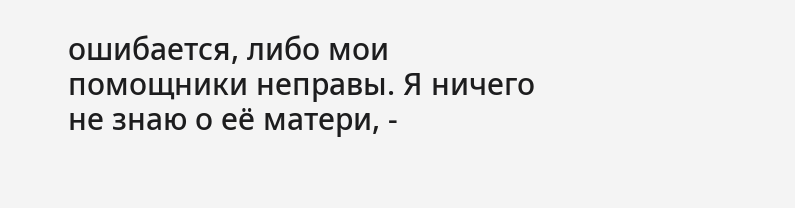ошибается, либо мои помощники неправы. Я ничего не знаю о её матери, -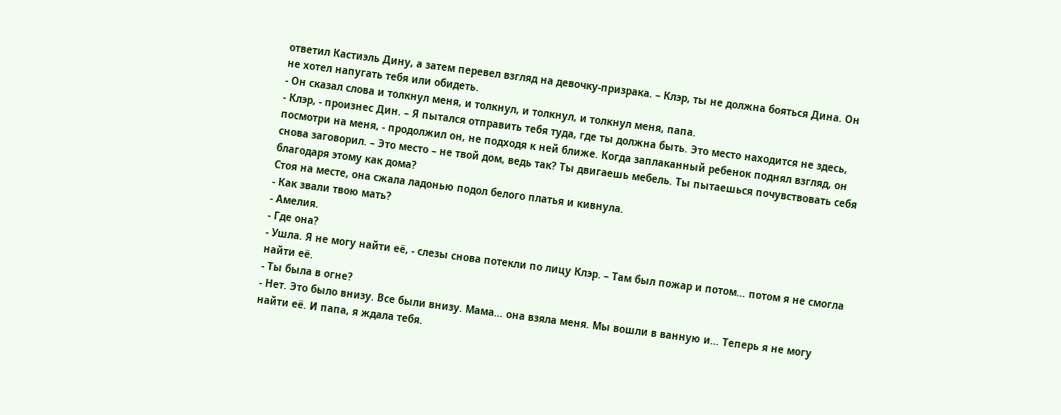ответил Кастиэль Дину, а затем перевел взгляд на девочку-призрака. – Клэр, ты не должна бояться Дина. Он не хотел напугать тебя или обидеть.
- Он сказал слова и толкнул меня, и толкнул, и толкнул, и толкнул меня, папа.
- Клэр, - произнес Дин. – Я пытался отправить тебя туда, где ты должна быть. Это место находится не здесь, посмотри на меня, - продолжил он, не подходя к ней ближе. Когда заплаканный ребенок поднял взгляд, он снова заговорил. – Это место – не твой дом, ведь так? Ты двигаешь мебель. Ты пытаешься почувствовать себя благодаря этому как дома?
Стоя на месте, она сжала ладонью подол белого платья и кивнула.
- Как звали твою мать?
- Амелия.
- Где она?
- Ушла. Я не могу найти её, - слезы снова потекли по лицу Клэр. – Там был пожар и потом… потом я не смогла найти её.
- Ты была в огне?
- Нет. Это было внизу. Все были внизу. Мама… она взяла меня. Мы вошли в ванную и… Теперь я не могу найти её. И папа, я ждала тебя.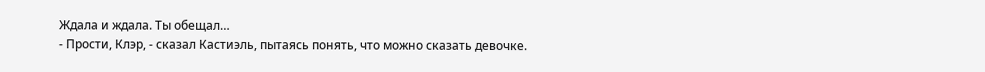Ждала и ждала. Ты обещал…
- Прости, Клэр, - сказал Кастиэль, пытаясь понять, что можно сказать девочке.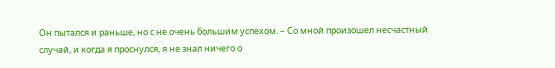Он пытался и раньше, но с не очень большим успехом. – Со мной произошел несчастный случай, и когда я проснулся, я не знал ничего о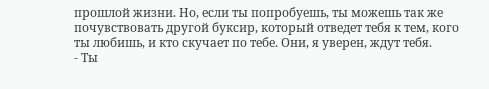прошлой жизни. Но, если ты попробуешь, ты можешь так же почувствовать другой буксир, который отведет тебя к тем, кого ты любишь, и кто скучает по тебе. Они, я уверен, ждут тебя.
- Ты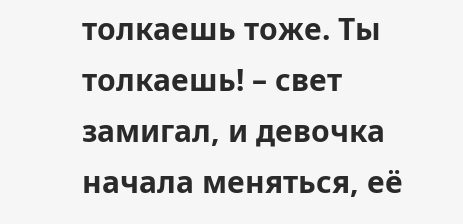толкаешь тоже. Ты толкаешь! – свет замигал, и девочка начала меняться, её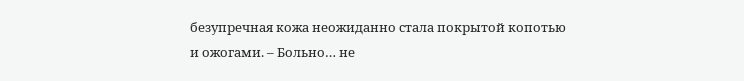безупречная кожа неожиданно стала покрытой копотью и ожогами. – Больно… не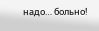надо… больно!